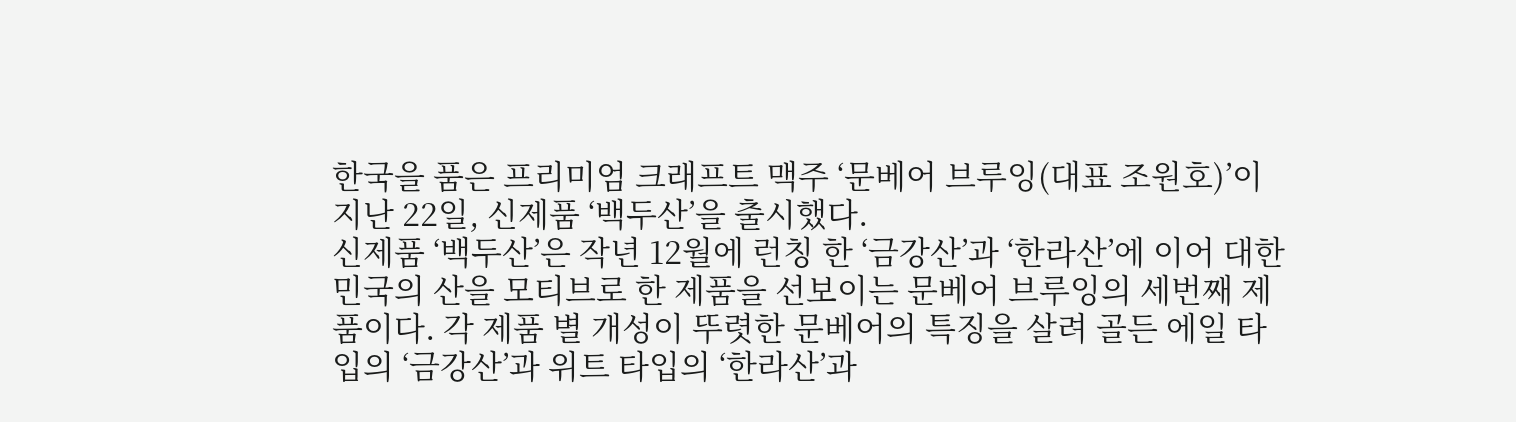한국을 품은 프리미엄 크래프트 맥주 ‘문베어 브루잉(대표 조원호)’이 지난 22일, 신제품 ‘백두산’을 출시했다.
신제품 ‘백두산’은 작년 12월에 런칭 한 ‘금강산’과 ‘한라산’에 이어 대한민국의 산을 모티브로 한 제품을 선보이는 문베어 브루잉의 세번째 제품이다. 각 제품 별 개성이 뚜렷한 문베어의 특징을 살려 골든 에일 타입의 ‘금강산’과 위트 타입의 ‘한라산’과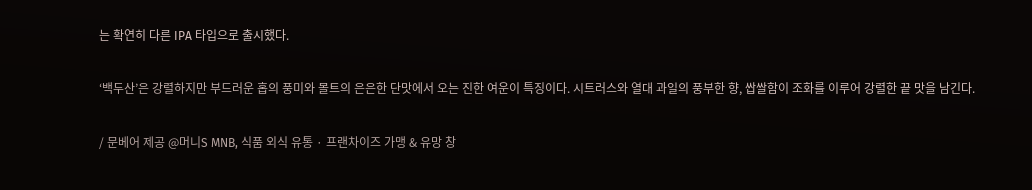는 확연히 다른 IPA 타입으로 출시했다.

‘백두산’은 강렬하지만 부드러운 홉의 풍미와 몰트의 은은한 단맛에서 오는 진한 여운이 특징이다. 시트러스와 열대 과일의 풍부한 향, 쌉쌀함이 조화를 이루어 강렬한 끝 맛을 남긴다.

/ 문베어 제공 @머니S MNB, 식품 외식 유통 · 프랜차이즈 가맹 & 유망 창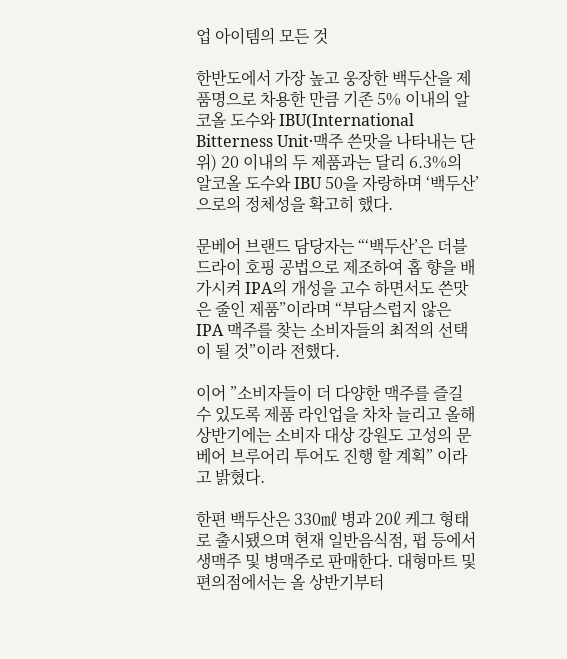업 아이템의 모든 것

한반도에서 가장 높고 웅장한 백두산을 제품명으로 차용한 만큼 기존 5% 이내의 알코올 도수와 IBU(International Bitterness Unit·맥주 쓴맛을 나타내는 단위) 20 이내의 두 제품과는 달리 6.3%의 알코올 도수와 IBU 50을 자랑하며 ‘백두산’으로의 정체성을 확고히 했다.

문베어 브랜드 담당자는 “‘백두산’은 더블 드라이 호핑 공법으로 제조하여 홉 향을 배가시켜 IPA의 개성을 고수 하면서도 쓴맛은 줄인 제품”이라며 “부담스럽지 않은 IPA 맥주를 찾는 소비자들의 최적의 선택이 될 것”이라 전했다.

이어 ”소비자들이 더 다양한 맥주를 즐길 수 있도록 제품 라인업을 차차 늘리고 올해 상반기에는 소비자 대상 강원도 고성의 문베어 브루어리 투어도 진행 할 계획” 이라고 밝혔다.

한편 백두산은 330㎖ 병과 20ℓ 케그 형태로 출시됐으며 현재 일반음식점, 펍 등에서 생맥주 및 병맥주로 판매한다. 대형마트 및 편의점에서는 올 상반기부터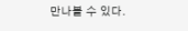만나볼 수 있다.